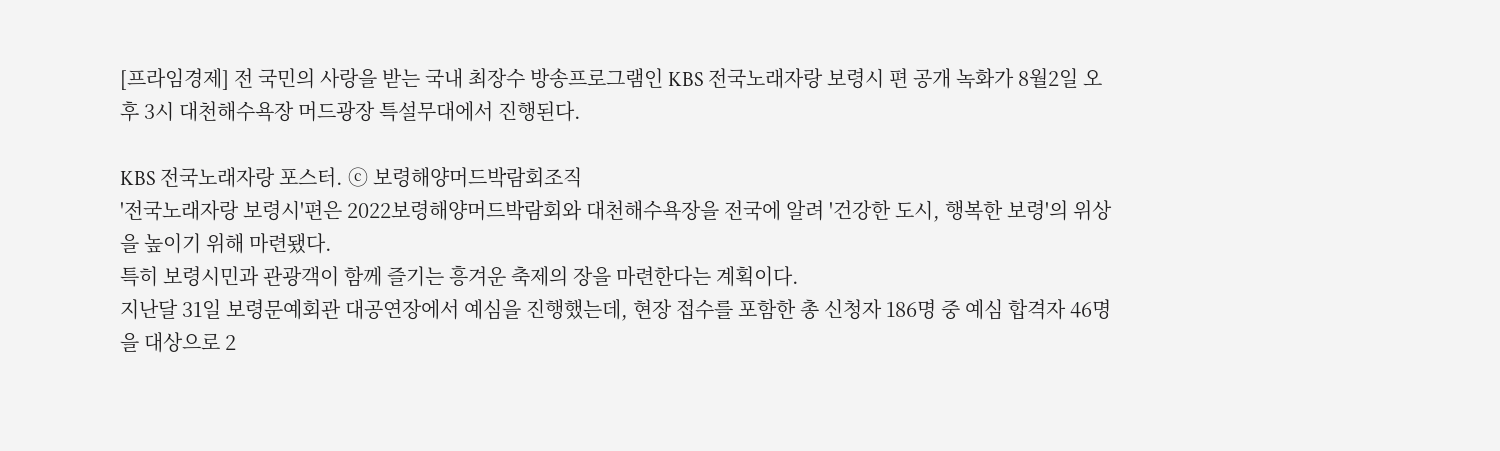[프라임경제] 전 국민의 사랑을 받는 국내 최장수 방송프로그램인 KBS 전국노래자랑 보령시 편 공개 녹화가 8월2일 오후 3시 대천해수욕장 머드광장 특설무대에서 진행된다.

KBS 전국노래자랑 포스터. ⓒ 보령해양머드박람회조직
'전국노래자랑 보령시'편은 2022보령해양머드박람회와 대천해수욕장을 전국에 알려 '건강한 도시, 행복한 보령'의 위상을 높이기 위해 마련됐다.
특히 보령시민과 관광객이 함께 즐기는 흥겨운 축제의 장을 마련한다는 계획이다.
지난달 31일 보령문예회관 대공연장에서 예심을 진행했는데, 현장 접수를 포함한 총 신청자 186명 중 예심 합격자 46명을 대상으로 2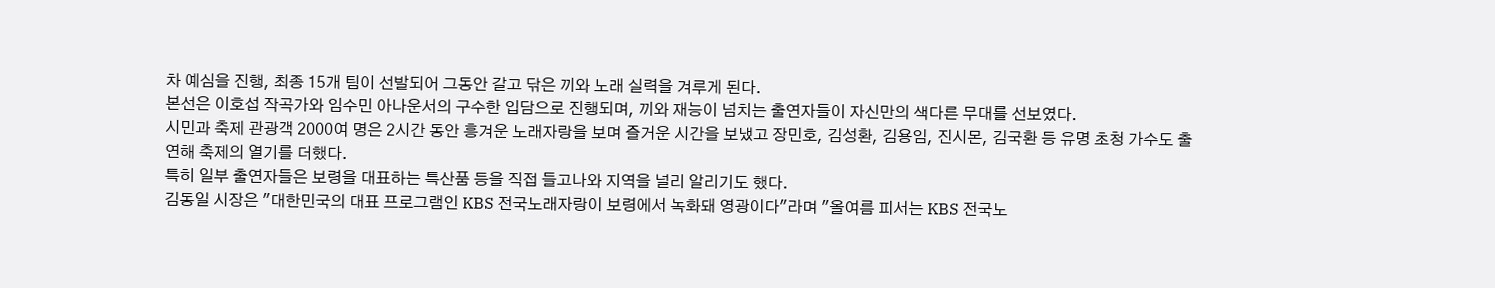차 예심을 진행, 최종 15개 팀이 선발되어 그동안 갈고 닦은 끼와 노래 실력을 겨루게 된다.
본선은 이호섭 작곡가와 임수민 아나운서의 구수한 입담으로 진행되며, 끼와 재능이 넘치는 출연자들이 자신만의 색다른 무대를 선보였다.
시민과 축제 관광객 2000여 명은 2시간 동안 흥겨운 노래자랑을 보며 즐거운 시간을 보냈고 장민호, 김성환, 김용임, 진시몬, 김국환 등 유명 초청 가수도 출연해 축제의 열기를 더했다.
특히 일부 출연자들은 보령을 대표하는 특산품 등을 직접 들고나와 지역을 널리 알리기도 했다.
김동일 시장은 "대한민국의 대표 프로그램인 KBS 전국노래자랑이 보령에서 녹화돼 영광이다"라며 "올여름 피서는 KBS 전국노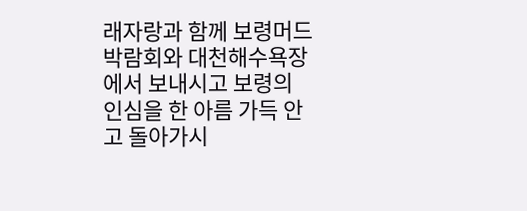래자랑과 함께 보령머드박람회와 대천해수욕장에서 보내시고 보령의 인심을 한 아름 가득 안고 돌아가시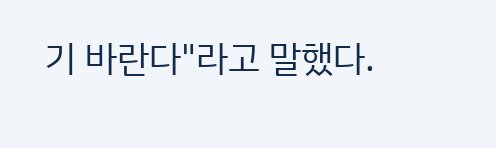기 바란다"라고 말했다.